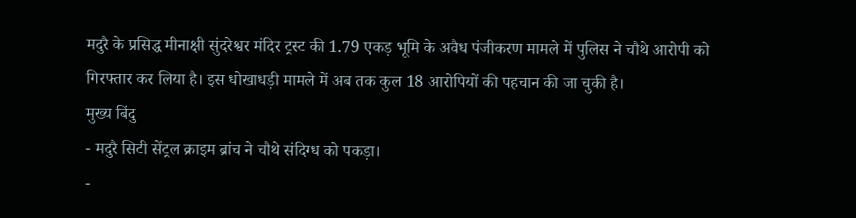मदुरै के प्रसिद्ध मीनाक्षी सुंदरेश्वर मंदिर ट्रस्ट की 1.79 एकड़ भूमि के अवैध पंजीकरण मामले में पुलिस ने चौथे आरोपी को गिरफ्तार कर लिया है। इस धोखाधड़ी मामले में अब तक कुल 18 आरोपियों की पहचान की जा चुकी है।
मुख्य बिंदु
- मदुरै सिटी सेंट्रल क्राइम ब्रांच ने चौथे संदिग्ध को पकड़ा।
-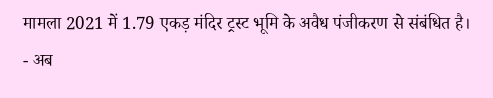मामला 2021 में 1.79 एकड़ मंदिर ट्रस्ट भूमि के अवैध पंजीकरण से संबंधित है।
- अब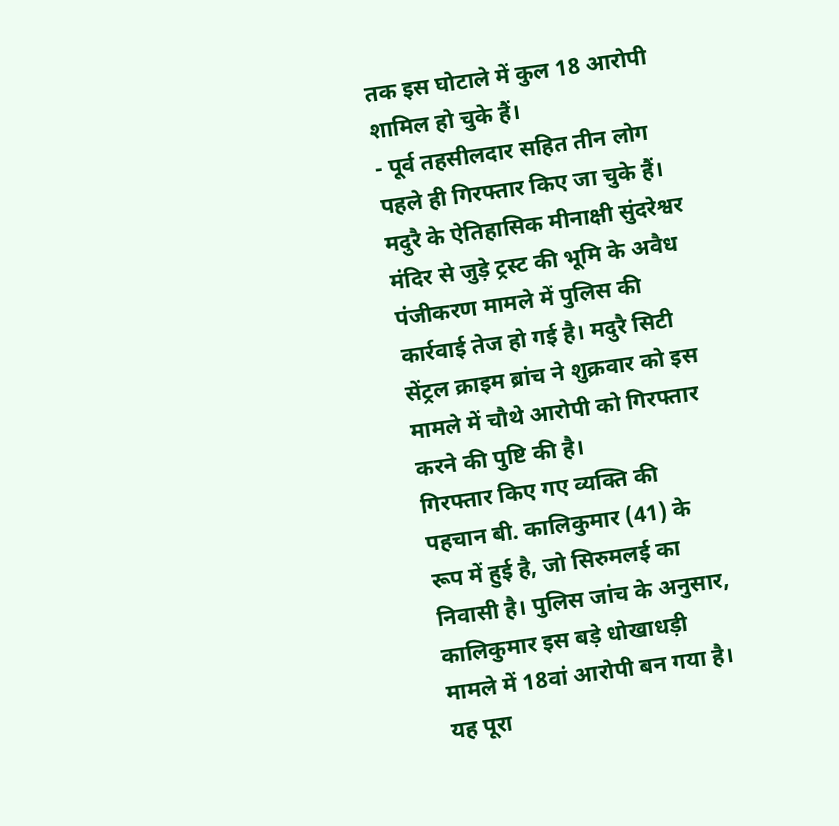तक इस घोटाले में कुल 18 आरोपी शामिल हो चुके हैं।
- पूर्व तहसीलदार सहित तीन लोग पहले ही गिरफ्तार किए जा चुके हैं।
मदुरै के ऐतिहासिक मीनाक्षी सुंदरेश्वर मंदिर से जुड़े ट्रस्ट की भूमि के अवैध पंजीकरण मामले में पुलिस की कार्रवाई तेज हो गई है। मदुरै सिटी सेंट्रल क्राइम ब्रांच ने शुक्रवार को इस मामले में चौथे आरोपी को गिरफ्तार करने की पुष्टि की है।
गिरफ्तार किए गए व्यक्ति की पहचान बी. कालिकुमार (41) के रूप में हुई है, जो सिरुमलई का निवासी है। पुलिस जांच के अनुसार, कालिकुमार इस बड़े धोखाधड़ी मामले में 18वां आरोपी बन गया है। यह पूरा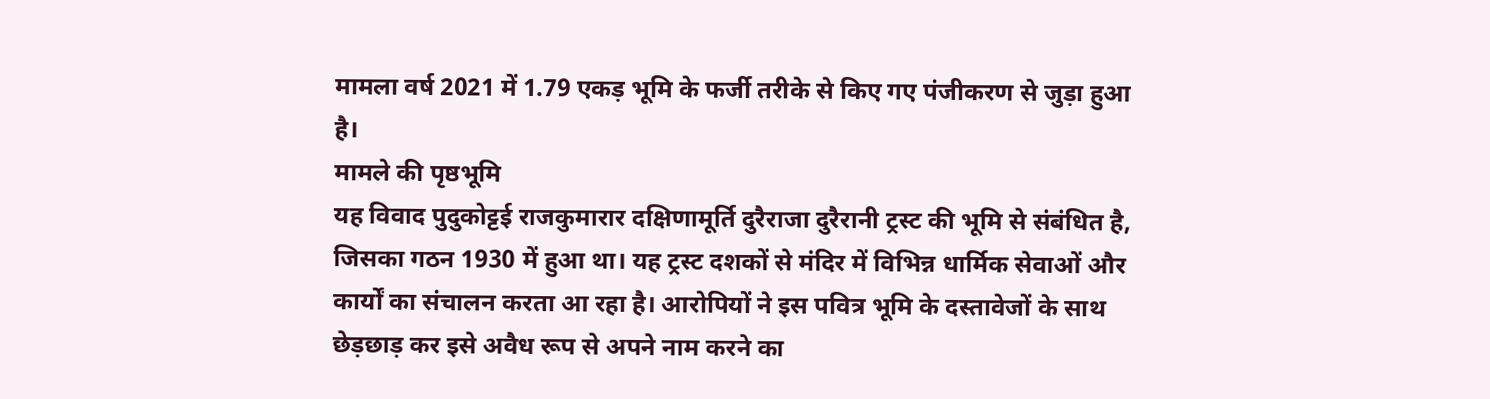मामला वर्ष 2021 में 1.79 एकड़ भूमि के फर्जी तरीके से किए गए पंजीकरण से जुड़ा हुआ है।
मामले की पृष्ठभूमि
यह विवाद पुदुकोट्टई राजकुमारार दक्षिणामूर्ति दुरैराजा दुरैरानी ट्रस्ट की भूमि से संबंधित है, जिसका गठन 1930 में हुआ था। यह ट्रस्ट दशकों से मंदिर में विभिन्न धार्मिक सेवाओं और कार्यों का संचालन करता आ रहा है। आरोपियों ने इस पवित्र भूमि के दस्तावेजों के साथ छेड़छाड़ कर इसे अवैध रूप से अपने नाम करने का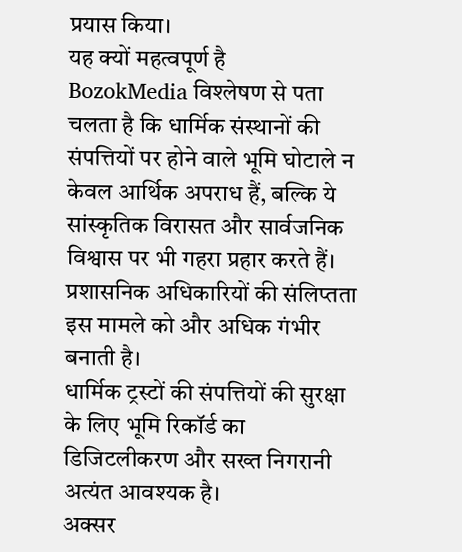प्रयास किया।
यह क्यों महत्वपूर्ण है
BozokMedia विश्लेषण से पता चलता है कि धार्मिक संस्थानों की संपत्तियों पर होने वाले भूमि घोटाले न केवल आर्थिक अपराध हैं, बल्कि ये सांस्कृतिक विरासत और सार्वजनिक विश्वास पर भी गहरा प्रहार करते हैं। प्रशासनिक अधिकारियों की संलिप्तता इस मामले को और अधिक गंभीर बनाती है।
धार्मिक ट्रस्टों की संपत्तियों की सुरक्षा के लिए भूमि रिकॉर्ड का डिजिटलीकरण और सख्त निगरानी अत्यंत आवश्यक है।
अक्सर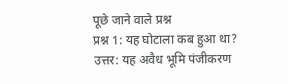पूछे जाने वाले प्रश्न
प्रश्न 1: यह घोटाला कब हुआ था?
उत्तर: यह अवैध भूमि पंजीकरण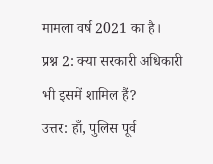मामला वर्ष 2021 का है।
प्रश्न 2: क्या सरकारी अधिकारी भी इसमें शामिल हैं?
उत्तर: हाँ, पुलिस पूर्व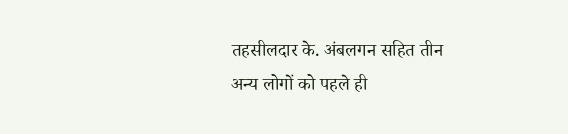तहसीलदार के. अंबलगन सहित तीन अन्य लोगों को पहले ही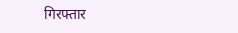गिरफ्तार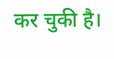कर चुकी है।